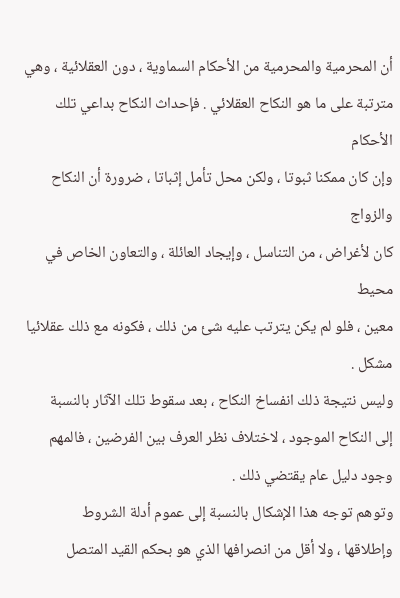أن المحرمية والمحرمية من الأحكام السماوية ، دون العقلائية ، وهي
مترتبة على ما هو النكاح العقلائي . فإحداث النكاح بداعي تلك الأحكام
وإن كان ممكنا ثبوتا ، ولكن محل تأمل إثباتا ، ضرورة أن النكاح والزواج
كان لأغراض ، من التناسل ، وإيجاد العائلة ، والتعاون الخاص في محيط
معين ، فلو لم يكن يترتب عليه شئ من ذلك ، فكونه مع ذلك عقلائيا مشكل .
وليس نتيجة ذلك انفساخ النكاح ، بعد سقوط تلك الآثار بالنسبة
إلى النكاح الموجود ، لاختلاف نظر العرف بين الفرضين ، فالمهم
وجود دليل عام يقتضي ذلك .
وتوهم توجه هذا الإشكال بالنسبة إلى عموم أدلة الشروط
وإطلاقها ، ولا أقل من انصرافها الذي هو بحكم القيد المتصل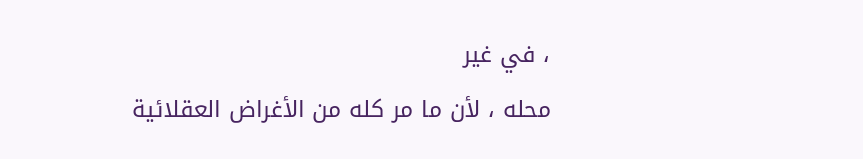، في غير
محله ، لأن ما مر كله من الأغراض العقلائية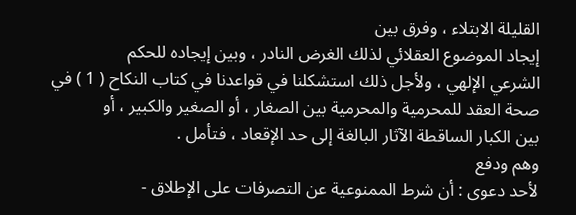القليلة الابتلاء ، وفرق بين
إيجاد الموضوع العقلائي لذلك الغرض النادر ، وبين إيجاده للحكم
الشرعي الإلهي ، ولأجل ذلك استشكلنا في قواعدنا في كتاب النكاح ( 1 ) في
صحة العقد للمحرمية والمحرمية بين الصغار ، أو الصغير والكبير ، أو
بين الكبار الساقطة الآثار البالغة إلى حد الإقعاد ، فتأمل .
وهم ودفع
لأحد دعوى : أن شرط الممنوعية عن التصرفات على الإطلاق -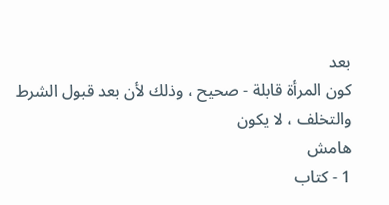بعد
كون المرأة قابلة - صحيح ، وذلك لأن بعد قبول الشرط والتخلف ، لا يكون
هامش
1 - كتاب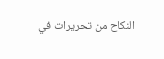النكاح من تحريرات في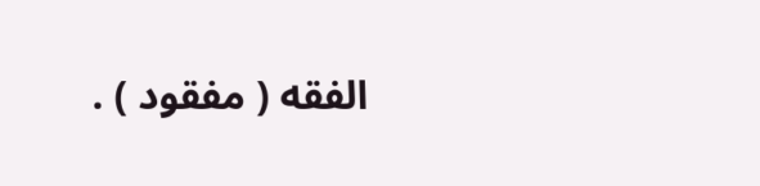الفقه ( مفقود ) .